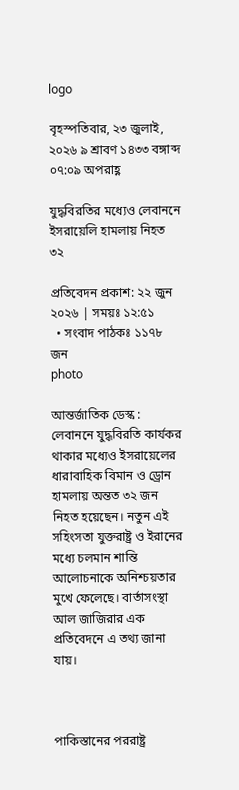logo

বৃহস্পতিবার, ২৩ জুলাই, ২০২৬ ৯ শ্রাবণ ১৪৩৩ বঙ্গাব্দ ০৭:০৯ অপরাহ্ণ

যুদ্ধবিরতির মধ্যেও লেবাননে ইসরায়েলি হামলায় নিহত ৩২

প্রতিবেদন প্রকাশ: ২২ জুন ২০২৬ | সময়ঃ ১২:৫১
  • সংবাদ পাঠকঃ ১১৭৮ জন
photo

আন্তর্জাতিক ডেস্ক : লেবাননে যুদ্ধবিরতি কার্যকর থাকার মধ্যেও ইসরায়েলের ধারাবাহিক বিমান ও ড্রোন হামলায় অন্তত ৩২ জন নিহত হয়েছেন। নতুন এই সহিংসতা যুক্তরাষ্ট্র ও ইরানের মধ্যে চলমান শান্তি আলোচনাকে অনিশ্চয়তার মুখে ফেলেছে। বার্তাসংস্থা আল জাজিরার এক প্রতিবেদনে এ তথ্য জানা যায়।



পাকিস্তানের পররাষ্ট্র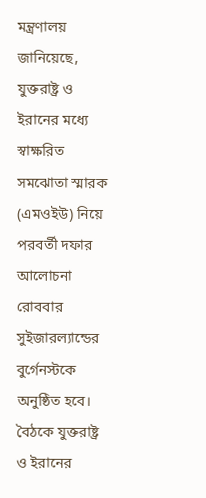মন্ত্রণালয় জানিয়েছে, যুক্তরাষ্ট্র ও ইরানের মধ্যে স্বাক্ষরিত সমঝোতা স্মারক (এমওইউ) নিয়ে পরবর্তী দফার আলোচনা রোববার সুইজারল্যান্ডের বুর্গেনস্টকে অনুষ্ঠিত হবে। বৈঠকে যুক্তরাষ্ট্র ও ইরানের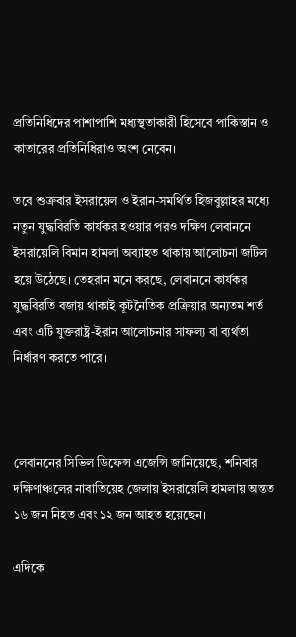প্রতিনিধিদের পাশাপাশি মধ্যস্থতাকারী হিসেবে পাকিস্তান ও কাতারের প্রতিনিধিরাও অংশ নেবেন।

তবে শুক্রবার ইসরায়েল ও ইরান-সমর্থিত হিজবুল্লাহর মধ্যে নতুন যুদ্ধবিরতি কার্যকর হওয়ার পরও দক্ষিণ লেবাননে ইসরায়েলি বিমান হামলা অব্যাহত থাকায় আলোচনা জটিল হয়ে উঠেছে। তেহরান মনে করছে, লেবাননে কার্যকর যুদ্ধবিরতি বজায় থাকাই কূটনৈতিক প্রক্রিয়ার অন্যতম শর্ত এবং এটি যুক্তরাষ্ট্র-ইরান আলোচনার সাফল্য বা ব্যর্থতা নির্ধারণ করতে পারে।



লেবাননের সিভিল ডিফেন্স এজেন্সি জানিয়েছে, শনিবার দক্ষিণাঞ্চলের নাবাতিয়েহ জেলায় ইসরায়েলি হামলায় অন্তত ১৬ জন নিহত এবং ১২ জন আহত হয়েছেন।

এদিকে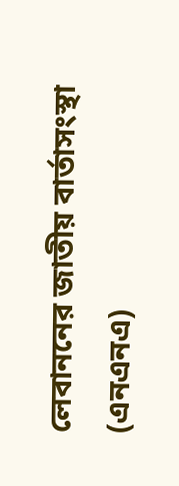লেবাননের জাতীয় বার্তাসংস্থা (এনএনএ)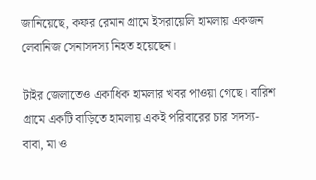জানিয়েছে, কফর রেমান গ্রামে ইসরায়েলি হামলায় একজন লেবানিজ সেনাসদস্য নিহত হয়েছেন।

টাইর জেলাতেও একাধিক হামলার খবর পাওয়া গেছে। বারিশ গ্রামে একটি বাড়িতে হামলায় একই পরিবারের চার সদস্য- বাবা, মা ও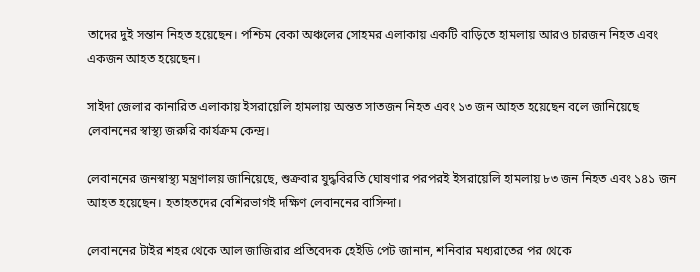তাদের দুই সন্তান নিহত হয়েছেন। পশ্চিম বেকা অঞ্চলের সোহমর এলাকায় একটি বাড়িতে হামলায় আরও চারজন নিহত এবং একজন আহত হয়েছেন।

সাইদা জেলার কানারিত এলাকায় ইসরায়েলি হামলায় অন্তত সাতজন নিহত এবং ১৩ জন আহত হয়েছেন বলে জানিয়েছে লেবাননের স্বাস্থ্য জরুরি কার্যক্রম কেন্দ্র।

লেবাননের জনস্বাস্থ্য মন্ত্রণালয় জানিয়েছে, শুক্রবার যুদ্ধবিরতি ঘোষণার পরপরই ইসরায়েলি হামলায় ৮৩ জন নিহত এবং ১৪১ জন আহত হয়েছেন। হতাহতদের বেশিরভাগই দক্ষিণ লেবাননের বাসিন্দা।

লেবাননের টাইর শহর থেকে আল জাজিরার প্রতিবেদক হেইডি পেট জানান, শনিবার মধ্যরাতের পর থেকে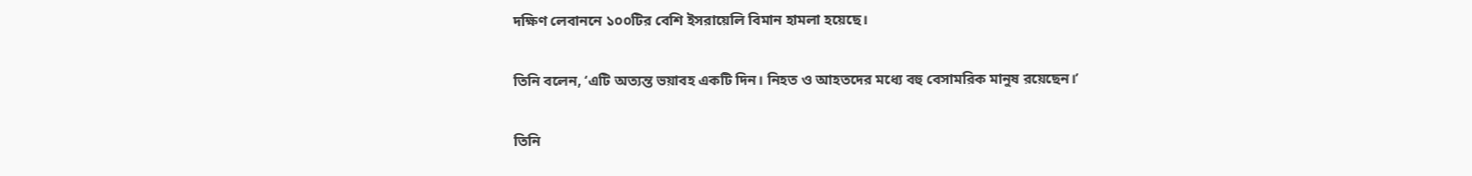দক্ষিণ লেবাননে ১০০টির বেশি ইসরায়েলি বিমান হামলা হয়েছে।

তিনি বলেন, ‘এটি অত্যন্ত ভয়াবহ একটি দিন। নিহত ও আহতদের মধ্যে বহু বেসামরিক মানুষ রয়েছেন।’

তিনি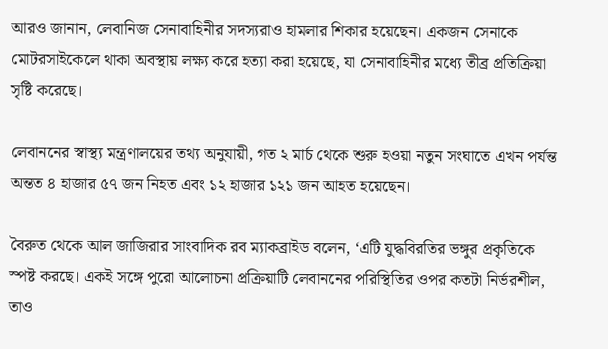আরও জানান, লেবানিজ সেনাবাহিনীর সদস্যরাও হামলার শিকার হয়েছেন। একজন সেনাকে মোটরসাইকেলে থাকা অবস্থায় লক্ষ্য করে হত্যা করা হয়েছে, যা সেনাবাহিনীর মধ্যে তীব্র প্রতিক্রিয়া সৃষ্টি করেছে।

লেবাননের স্বাস্থ্য মন্ত্রণালয়ের তথ্য অনুযায়ী, গত ২ মার্চ থেকে শুরু হওয়া নতুন সংঘাতে এখন পর্যন্ত অন্তত ৪ হাজার ৫৭ জন নিহত এবং ১২ হাজার ১২১ জন আহত হয়েছেন।

বৈরুত থেকে আল জাজিরার সাংবাদিক রব ম্যাকব্রাইড বলেন, ‘এটি যুদ্ধবিরতির ভঙ্গুর প্রকৃতিকে স্পষ্ট করছে। একই সঙ্গে পুরো আলোচনা প্রক্রিয়াটি লেবাননের পরিস্থিতির ওপর কতটা নির্ভরশীল, তাও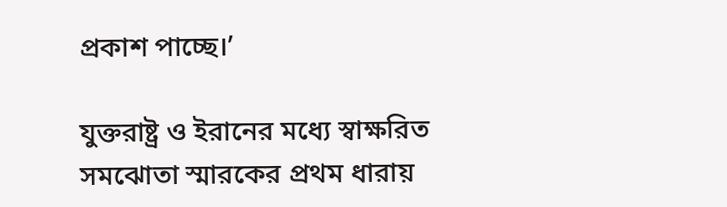প্রকাশ পাচ্ছে।’

যুক্তরাষ্ট্র ও ইরানের মধ্যে স্বাক্ষরিত সমঝোতা স্মারকের প্রথম ধারায়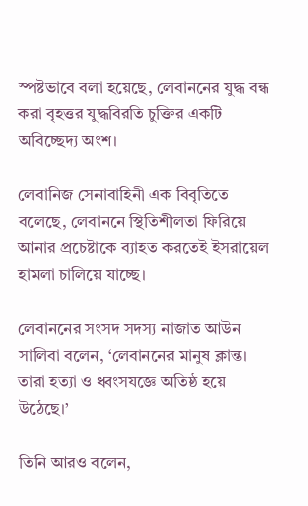স্পষ্টভাবে বলা হয়েছে, লেবাননের যুদ্ধ বন্ধ করা বৃহত্তর যুদ্ধবিরতি চুক্তির একটি অবিচ্ছেদ্য অংশ।

লেবানিজ সেনাবাহিনী এক বিবৃতিতে বলেছে, লেবাননে স্থিতিশীলতা ফিরিয়ে আনার প্রচেষ্টাকে ব্যাহত করতেই ইসরায়েল হামলা চালিয়ে যাচ্ছে।

লেবাননের সংসদ সদস্য নাজাত আউন সালিবা বলেন, ‘লেবাননের মানুষ ক্লান্ত। তারা হত্যা ও ধ্বংসযজ্ঞে অতিষ্ঠ হয়ে উঠেছে।’

তিনি আরও বলেন,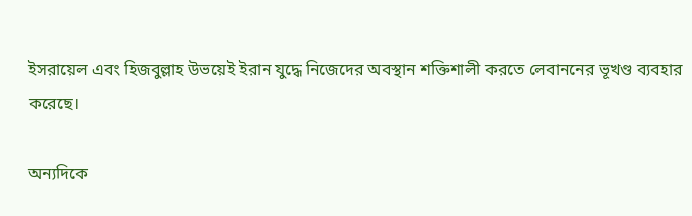ইসরায়েল এবং হিজবুল্লাহ উভয়েই ইরান যুদ্ধে নিজেদের অবস্থান শক্তিশালী করতে লেবাননের ভূখণ্ড ব্যবহার করেছে।

অন্যদিকে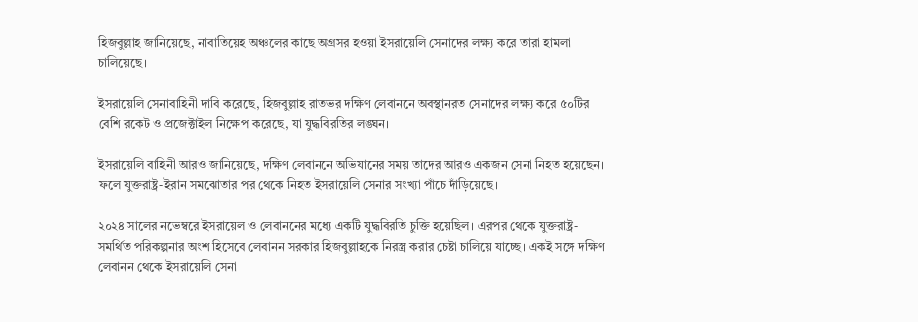হিজবুল্লাহ জানিয়েছে, নাবাতিয়েহ অঞ্চলের কাছে অগ্রসর হওয়া ইসরায়েলি সেনাদের লক্ষ্য করে তারা হামলা চালিয়েছে।

ইসরায়েলি সেনাবাহিনী দাবি করেছে, হিজবুল্লাহ রাতভর দক্ষিণ লেবাননে অবস্থানরত সেনাদের লক্ষ্য করে ৫০টির বেশি রকেট ও প্রজেক্টাইল নিক্ষেপ করেছে, যা যুদ্ধবিরতির লঙ্ঘন।

ইসরায়েলি বাহিনী আরও জানিয়েছে, দক্ষিণ লেবাননে অভিযানের সময় তাদের আরও একজন সেনা নিহত হয়েছেন। ফলে যুক্তরাষ্ট্র-ইরান সমঝোতার পর থেকে নিহত ইসরায়েলি সেনার সংখ্যা পাঁচে দাঁড়িয়েছে।

২০২৪ সালের নভেম্বরে ইসরায়েল ও লেবাননের মধ্যে একটি যুদ্ধবিরতি চুক্তি হয়েছিল। এরপর থেকে যুক্তরাষ্ট্র-সমর্থিত পরিকল্পনার অংশ হিসেবে লেবানন সরকার হিজবুল্লাহকে নিরস্ত্র করার চেষ্টা চালিয়ে যাচ্ছে। একই সঙ্গে দক্ষিণ লেবানন থেকে ইসরায়েলি সেনা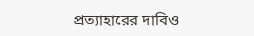প্রত্যাহারের দাবিও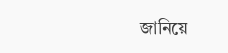জানিয়ে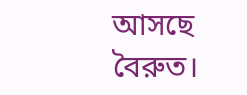আসছে বৈরুত।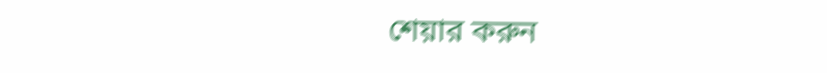শেয়ার করুন